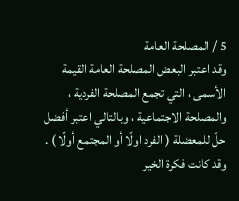5 / المصلحة العامة
وقد اعتبر البعض المصلحة العامة القيمة الأسمى ، التي تجمع المصلحة الفردية ، والمصلحة الاجتماعية ، وبالتالي اعتبر أفضل حلّ للمعضلة ( الفرد اولًا أو المجتمع أولًا ) .
وقد كانت فكرة الخير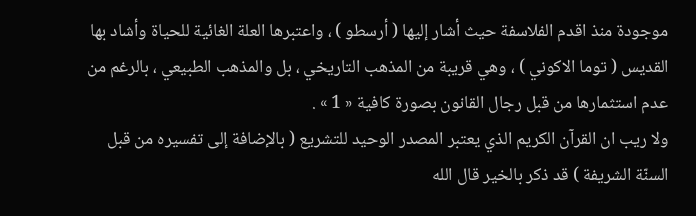موجودة منذ اقدم الفلاسفة حيث أشار إليها ( أرسطو ) ، واعتبرها العلة الغائية للحياة وأشاد بها القديس ( توما الاكوني ) ، وهي قريبة من المذهب التاريخي ، بل والمذهب الطبيعي ، بالرغم من عدم استثمارها من قبل رجال القانون بصورة كافية « 1 » .
ولا ريب ان القرآن الكريم الذي يعتبر المصدر الوحيد للتشريع ( بالإضافة إلى تفسيره من قبل السنّة الشريفة ) قد ذكر بالخير قال الله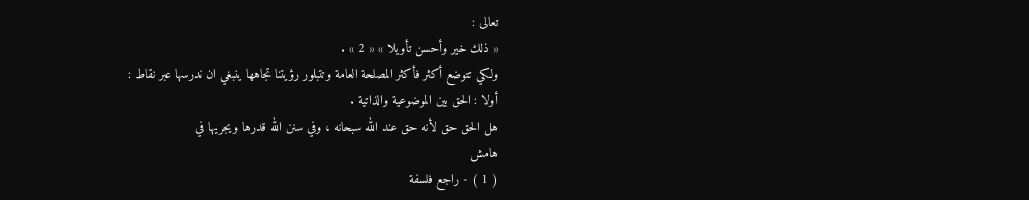تعالى :
« ذلك خير وأحسن تأويلا » « 2 » .
ولكي تتوضع أكثر فأكثر المصلحة العامة وتتبلور رؤيتنا تجاهها ينبغي ان ندرسها عبر نقاط :
أولا : الحق بين الموضوعية والذاتية .
هل الحق حق لأنه حق عند الله سبحانه ، وفي سنن الله قدرها ويجريها في
هامش
( 1 ) - راجع فلسفة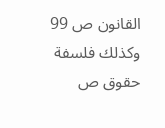القانون ص 99 وكذلك فلسفة حقوق ص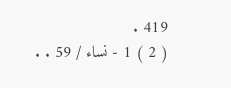419 .
( 2 ) 1 - نساء / 59 . .